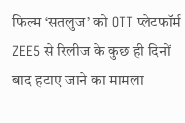फिल्म ‘सतलुज’ को OTT प्लेटफॉर्म ZEE5 से रिलीज के कुछ ही दिनों बाद हटाए जाने का मामला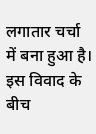लगातार चर्चा में बना हुआ है। इस विवाद के बीच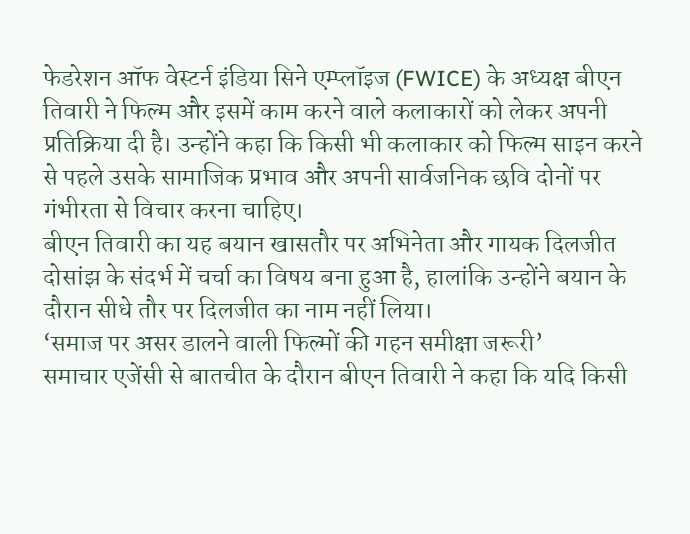फेडरेशन ऑफ वेस्टर्न इंडिया सिने एम्प्लॉइज (FWICE) के अध्यक्ष बीएन तिवारी ने फिल्म और इसमें काम करने वाले कलाकारों को लेकर अपनी प्रतिक्रिया दी है। उन्होंने कहा कि किसी भी कलाकार को फिल्म साइन करने से पहले उसके सामाजिक प्रभाव और अपनी सार्वजनिक छवि दोनों पर गंभीरता से विचार करना चाहिए।
बीएन तिवारी का यह बयान खासतौर पर अभिनेता और गायक दिलजीत दोसांझ के संदर्भ में चर्चा का विषय बना हुआ है, हालांकि उन्होंने बयान के दौरान सीधे तौर पर दिलजीत का नाम नहीं लिया।
‘समाज पर असर डालने वाली फिल्मों की गहन समीक्षा जरूरी’
समाचार एजेंसी से बातचीत के दौरान बीएन तिवारी ने कहा कि यदि किसी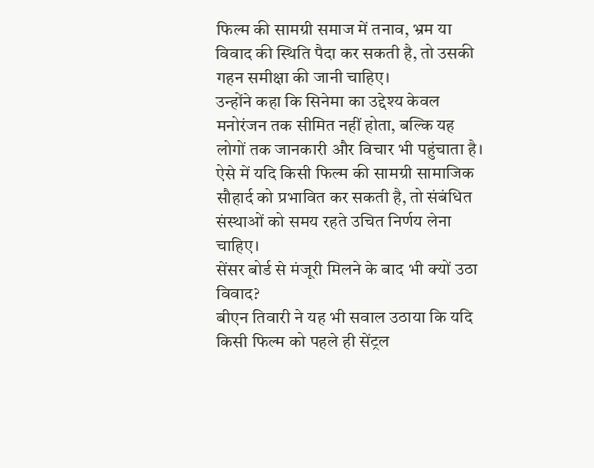फिल्म की सामग्री समाज में तनाव, भ्रम या विवाद की स्थिति पैदा कर सकती है, तो उसकी गहन समीक्षा की जानी चाहिए।
उन्होंने कहा कि सिनेमा का उद्देश्य केवल मनोरंजन तक सीमित नहीं होता, बल्कि यह लोगों तक जानकारी और विचार भी पहुंचाता है। ऐसे में यदि किसी फिल्म की सामग्री सामाजिक सौहार्द को प्रभावित कर सकती है, तो संबंधित संस्थाओं को समय रहते उचित निर्णय लेना चाहिए।
सेंसर बोर्ड से मंजूरी मिलने के बाद भी क्यों उठा विवाद?
बीएन तिवारी ने यह भी सवाल उठाया कि यदि किसी फिल्म को पहले ही सेंट्रल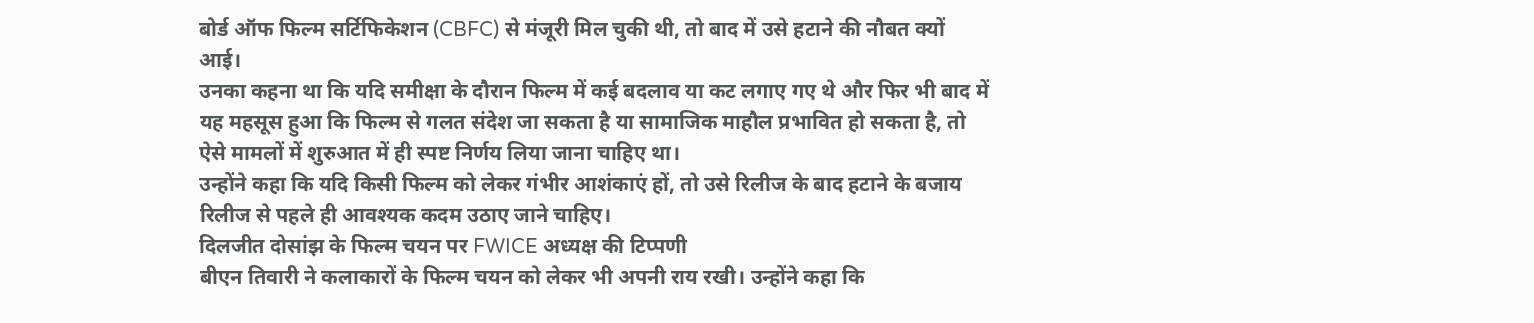बोर्ड ऑफ फिल्म सर्टिफिकेशन (CBFC) से मंजूरी मिल चुकी थी, तो बाद में उसे हटाने की नौबत क्यों आई।
उनका कहना था कि यदि समीक्षा के दौरान फिल्म में कई बदलाव या कट लगाए गए थे और फिर भी बाद में यह महसूस हुआ कि फिल्म से गलत संदेश जा सकता है या सामाजिक माहौल प्रभावित हो सकता है, तो ऐसे मामलों में शुरुआत में ही स्पष्ट निर्णय लिया जाना चाहिए था।
उन्होंने कहा कि यदि किसी फिल्म को लेकर गंभीर आशंकाएं हों, तो उसे रिलीज के बाद हटाने के बजाय रिलीज से पहले ही आवश्यक कदम उठाए जाने चाहिए।
दिलजीत दोसांझ के फिल्म चयन पर FWICE अध्यक्ष की टिप्पणी
बीएन तिवारी ने कलाकारों के फिल्म चयन को लेकर भी अपनी राय रखी। उन्होंने कहा कि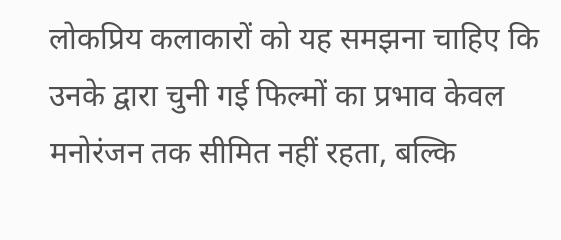लोकप्रिय कलाकारों को यह समझना चाहिए कि उनके द्वारा चुनी गई फिल्मों का प्रभाव केवल मनोरंजन तक सीमित नहीं रहता, बल्कि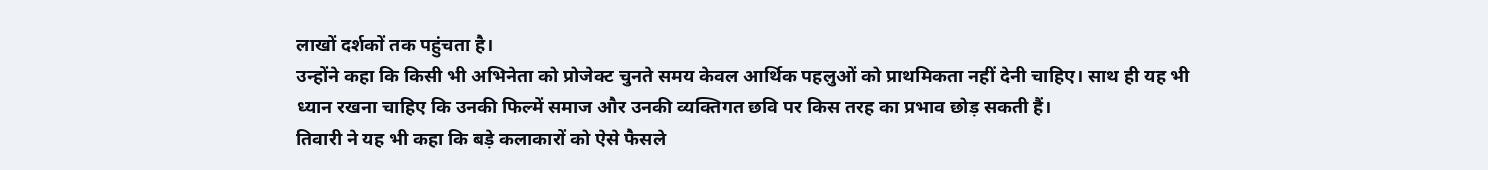लाखों दर्शकों तक पहुंचता है।
उन्होंने कहा कि किसी भी अभिनेता को प्रोजेक्ट चुनते समय केवल आर्थिक पहलुओं को प्राथमिकता नहीं देनी चाहिए। साथ ही यह भी ध्यान रखना चाहिए कि उनकी फिल्में समाज और उनकी व्यक्तिगत छवि पर किस तरह का प्रभाव छोड़ सकती हैं।
तिवारी ने यह भी कहा कि बड़े कलाकारों को ऐसे फैसले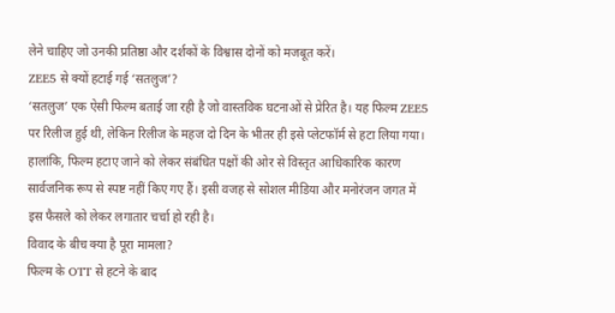लेने चाहिए जो उनकी प्रतिष्ठा और दर्शकों के विश्वास दोनों को मजबूत करें।
ZEE5 से क्यों हटाई गई ‘सतलुज’?
‘सतलुज’ एक ऐसी फिल्म बताई जा रही है जो वास्तविक घटनाओं से प्रेरित है। यह फिल्म ZEE5 पर रिलीज हुई थी, लेकिन रिलीज के महज दो दिन के भीतर ही इसे प्लेटफॉर्म से हटा लिया गया।
हालांकि, फिल्म हटाए जाने को लेकर संबंधित पक्षों की ओर से विस्तृत आधिकारिक कारण सार्वजनिक रूप से स्पष्ट नहीं किए गए हैं। इसी वजह से सोशल मीडिया और मनोरंजन जगत में इस फैसले को लेकर लगातार चर्चा हो रही है।
विवाद के बीच क्या है पूरा मामला?
फिल्म के OTT से हटने के बाद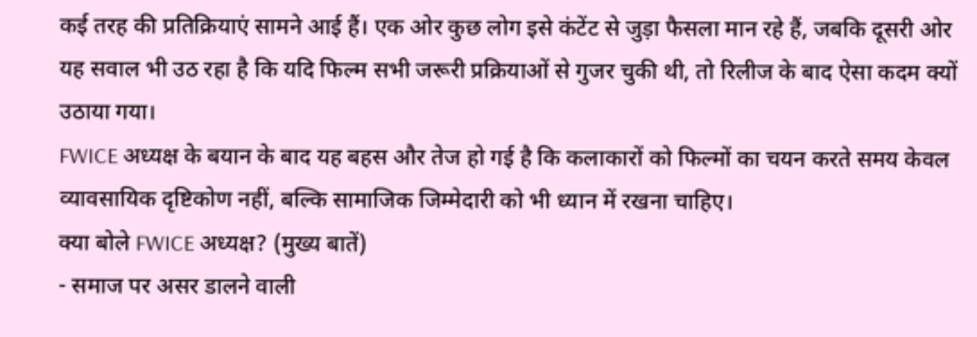कई तरह की प्रतिक्रियाएं सामने आई हैं। एक ओर कुछ लोग इसे कंटेंट से जुड़ा फैसला मान रहे हैं, जबकि दूसरी ओर यह सवाल भी उठ रहा है कि यदि फिल्म सभी जरूरी प्रक्रियाओं से गुजर चुकी थी, तो रिलीज के बाद ऐसा कदम क्यों उठाया गया।
FWICE अध्यक्ष के बयान के बाद यह बहस और तेज हो गई है कि कलाकारों को फिल्मों का चयन करते समय केवल व्यावसायिक दृष्टिकोण नहीं, बल्कि सामाजिक जिम्मेदारी को भी ध्यान में रखना चाहिए।
क्या बोले FWICE अध्यक्ष? (मुख्य बातें)
- समाज पर असर डालने वाली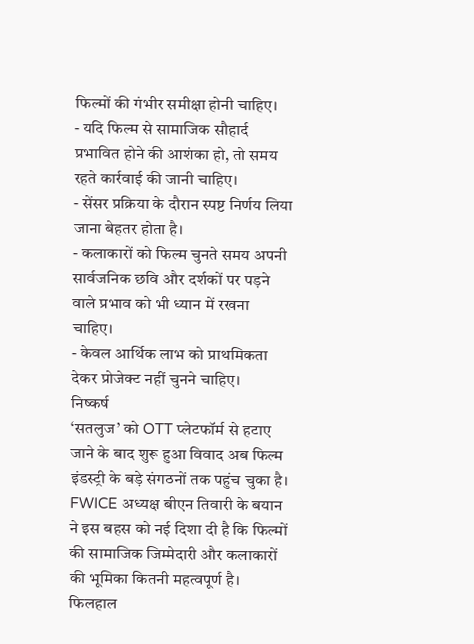फिल्मों की गंभीर समीक्षा होनी चाहिए।
- यदि फिल्म से सामाजिक सौहार्द प्रभावित होने की आशंका हो, तो समय रहते कार्रवाई की जानी चाहिए।
- सेंसर प्रक्रिया के दौरान स्पष्ट निर्णय लिया जाना बेहतर होता है।
- कलाकारों को फिल्म चुनते समय अपनी सार्वजनिक छवि और दर्शकों पर पड़ने वाले प्रभाव को भी ध्यान में रखना चाहिए।
- केवल आर्थिक लाभ को प्राथमिकता देकर प्रोजेक्ट नहीं चुनने चाहिए।
निष्कर्ष
‘सतलुज’ को OTT प्लेटफॉर्म से हटाए जाने के बाद शुरू हुआ विवाद अब फिल्म इंडस्ट्री के बड़े संगठनों तक पहुंच चुका है। FWICE अध्यक्ष बीएन तिवारी के बयान ने इस बहस को नई दिशा दी है कि फिल्मों की सामाजिक जिम्मेदारी और कलाकारों की भूमिका कितनी महत्वपूर्ण है। फिलहाल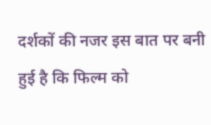दर्शकों की नजर इस बात पर बनी हुई है कि फिल्म को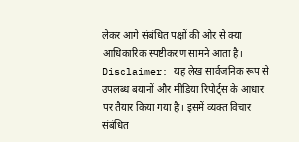लेकर आगे संबंधित पक्षों की ओर से क्या आधिकारिक स्पष्टीकरण सामने आता है।
Disclaimer: यह लेख सार्वजनिक रूप से उपलब्ध बयानों और मीडिया रिपोर्ट्स के आधार पर तैयार किया गया है। इसमें व्यक्त विचार संबंधित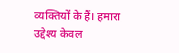व्यक्तियों के हैं। हमारा उद्देश्य केवल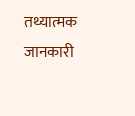तथ्यात्मक जानकारी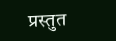प्रस्तुत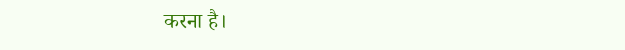करना है।